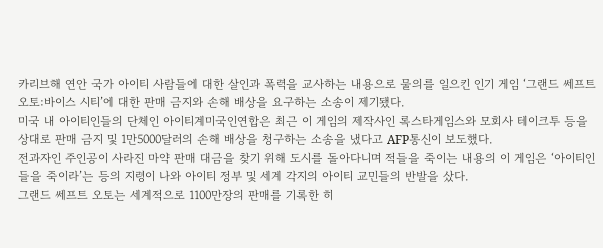카리브해 연안 국가 아이티 사람들에 대한 살인과 폭력을 교사하는 내용으로 물의를 일으킨 인기 게임 ‘그랜드 쎄프트 오토:바이스 시티’에 대한 판매 금지와 손해 배상을 요구하는 소송이 제기됐다.
미국 내 아이티인들의 단체인 아이티계미국인연합은 최근 이 게임의 제작사인 록스타게임스와 모회사 테이크투 등을 상대로 판매 금지 및 1만5000달러의 손해 배상을 청구하는 소송을 냈다고 AFP통신이 보도했다.
전과자인 주인공이 사라진 마약 판매 대금을 찾기 위해 도시를 돌아다니며 적들을 죽이는 내용의 이 게임은 ‘아이티인들을 죽이라’는 등의 지령이 나와 아이티 정부 및 세계 각지의 아이티 교민들의 반발을 샀다.
그랜드 쎄프트 오토는 세계적으로 1100만장의 판매를 기록한 히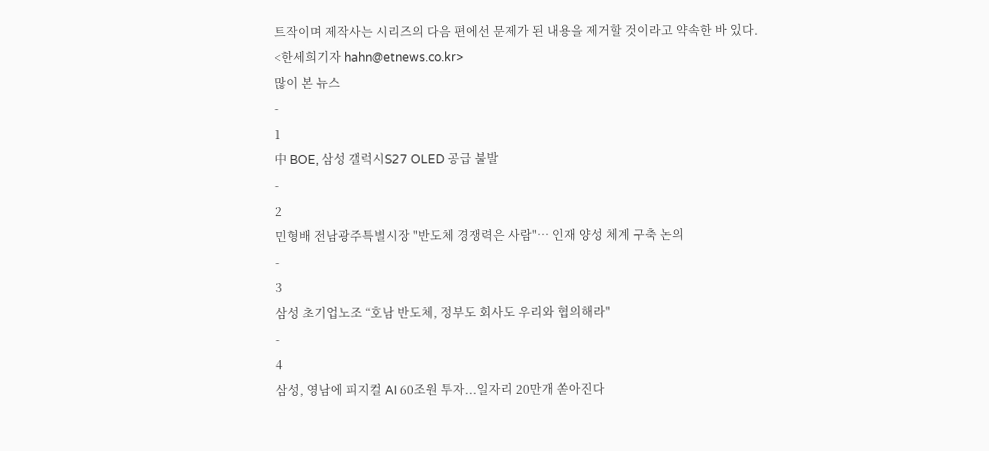트작이며 제작사는 시리즈의 다음 편에선 문제가 된 내용을 제거할 것이라고 약속한 바 있다.
<한세희기자 hahn@etnews.co.kr>
많이 본 뉴스
-
1
中 BOE, 삼성 갤럭시S27 OLED 공급 불발
-
2
민형배 전남광주특별시장 "반도체 경쟁력은 사람"… 인재 양성 체계 구축 논의
-
3
삼성 초기업노조 “호남 반도체, 정부도 회사도 우리와 협의해라"
-
4
삼성, 영남에 피지컬 AI 60조원 투자...일자리 20만개 쏟아진다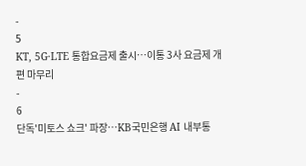-
5
KT, 5G·LTE 통합요금제 출시…이통 3사 요금제 개편 마무리
-
6
단독'미토스 쇼크' 파장…KB국민은행 AI 내부통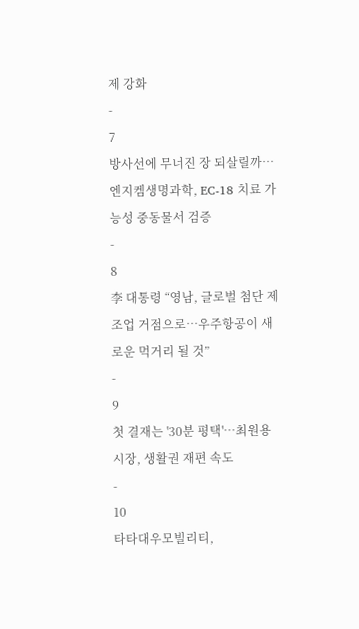제 강화
-
7
방사선에 무너진 장 되살릴까…엔지켐생명과학, EC-18 치료 가능성 중동물서 검증
-
8
李 대통령 “영남, 글로벌 첨단 제조업 거점으로…우주항공이 새로운 먹거리 될 것”
-
9
첫 결재는 '30분 평택'…최원용 시장, 생활권 재편 속도
-
10
타타대우모빌리티,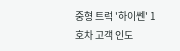중형 트럭 '하이쎈' 1호차 고객 인도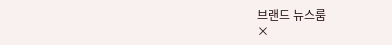브랜드 뉴스룸
×